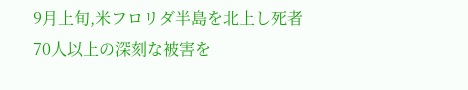9月上旬,米フロリダ半島を北上し死者70人以上の深刻な被害を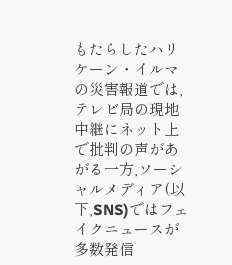もたらしたハリケーン・イルマの災害報道では,テレビ局の現地中継にネット上で批判の声があがる一方,ソーシャルメディア(以下,SNS)ではフェイクニュースが多数発信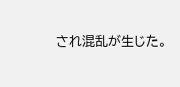され混乱が生じた。